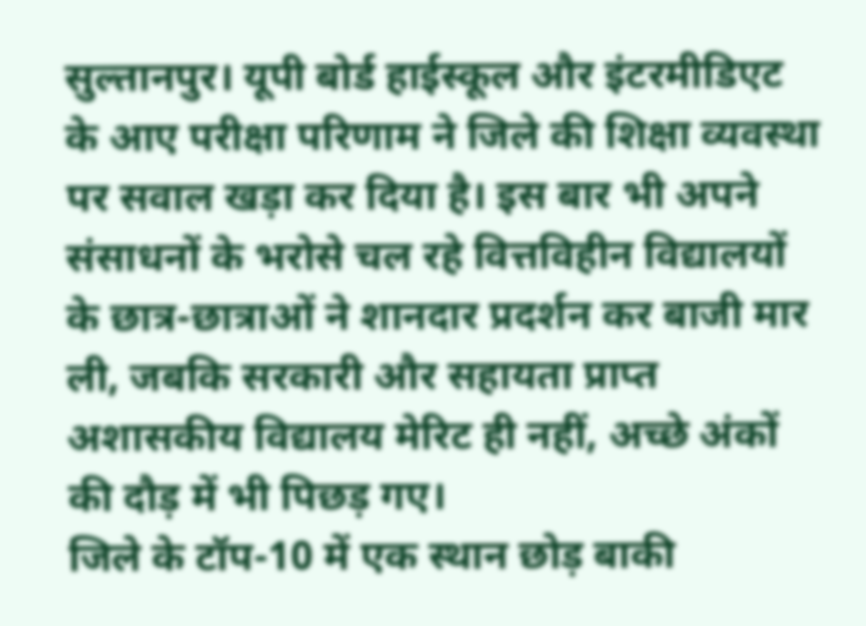सुल्तानपुर। यूपी बोर्ड हाईस्कूल और इंटरमीडिएट के आए परीक्षा परिणाम ने जिले की शिक्षा व्यवस्था पर सवाल खड़ा कर दिया है। इस बार भी अपने संसाधनों के भरोसे चल रहे वित्तविहीन विद्यालयों के छात्र-छात्राओं ने शानदार प्रदर्शन कर बाजी मार ली, जबकि सरकारी और सहायता प्राप्त अशासकीय विद्यालय मेरिट ही नहीं, अच्छे अंकों की दौड़ में भी पिछड़ गए।
जिले के टॉप-10 में एक स्थान छोड़ बाकी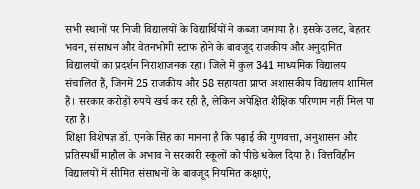सभी स्थानों पर निजी विद्यालयों के विद्यार्थियों ने कब्जा जमाया है। इसके उलट, बेहतर भवन, संसाधन और वेतनभोगी स्टाफ होने के बावजूद राजकीय और अनुदानित विद्यालयों का प्रदर्शन निराशाजनक रहा। जिले में कुल 341 माध्यमिक विद्यालय संचालित हैं, जिनमें 25 राजकीय और 58 सहायता प्राप्त अशासकीय विद्यालय शामिल हैं। सरकार करोड़ों रुपये खर्च कर रही है, लेकिन अपेक्षित शैक्षिक परिणाम नहीं मिल पा रहा है।
शिक्षा विशेषज्ञ डॉ. एनके सिंह का मानना है कि पढ़ाई की गुणवत्ता, अनुशासन और प्रतिस्पर्धी माहौल के अभाव ने सरकारी स्कूलों को पीछे धकेल दिया है। वित्तविहीन विद्यालयों में सीमित संसाधनों के बावजूद नियमित कक्षाएं,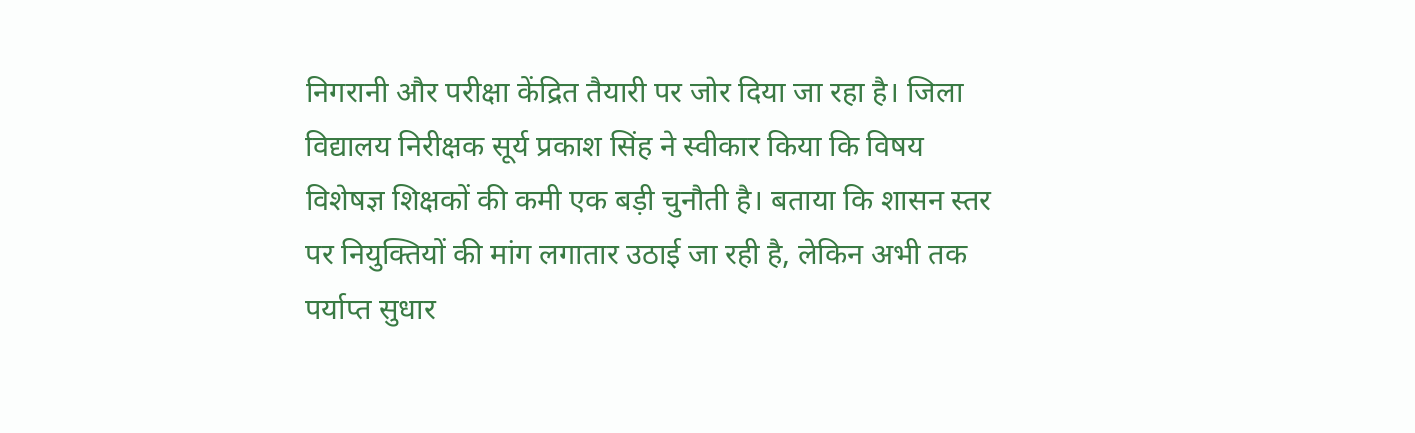निगरानी और परीक्षा केंद्रित तैयारी पर जोर दिया जा रहा है। जिला विद्यालय निरीक्षक सूर्य प्रकाश सिंह ने स्वीकार किया कि विषय विशेषज्ञ शिक्षकों की कमी एक बड़ी चुनौती है। बताया कि शासन स्तर पर नियुक्तियों की मांग लगातार उठाई जा रही है, लेकिन अभी तक पर्याप्त सुधार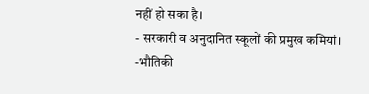नहीं हो सका है।
- सरकारी व अनुदानित स्कूलों की प्रमुख कमियां।
-भौतिकी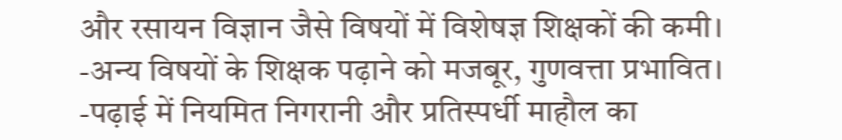और रसायन विज्ञान जैसे विषयों में विशेषज्ञ शिक्षकों की कमी।
-अन्य विषयों के शिक्षक पढ़ाने को मजबूर, गुणवत्ता प्रभावित।
-पढ़ाई में नियमित निगरानी और प्रतिस्पर्धी माहौल का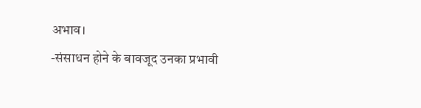अभाव।
-संसाधन होने के बावजूद उनका प्रभावी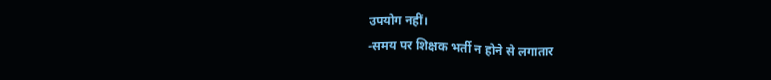उपयोग नहीं।
-समय पर शिक्षक भर्ती न होने से लगातार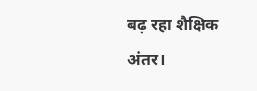बढ़ रहा शैक्षिक अंतर।